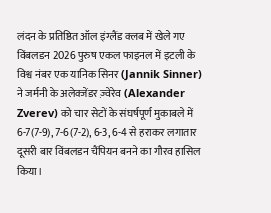लंदन के प्रतिष्ठित ऑल इंग्लैंड क्लब में खेले गए विंबलडन 2026 पुरुष एकल फाइनल में इटली के विश्व नंबर एक यानिक सिनर (Jannik Sinner) ने जर्मनी के अलेक्जेंडर ज़्वेरेव (Alexander Zverev) को चार सेटों के संघर्षपूर्ण मुकाबले में 6-7(7-9), 7-6(7-2), 6-3, 6-4 से हराकर लगातार दूसरी बार विंबलडन चैंपियन बनने का गौरव हासिल किया।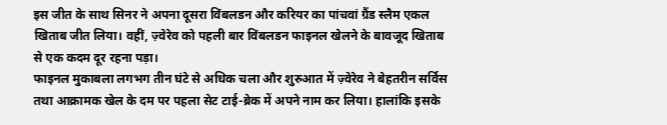इस जीत के साथ सिनर ने अपना दूसरा विंबलडन और करियर का पांचवां ग्रैंड स्लैम एकल खिताब जीत लिया। वहीं, ज़्वेरेव को पहली बार विंबलडन फाइनल खेलने के बावजूद खिताब से एक कदम दूर रहना पड़ा।
फाइनल मुकाबला लगभग तीन घंटे से अधिक चला और शुरुआत में ज़्वेरेव ने बेहतरीन सर्विस तथा आक्रामक खेल के दम पर पहला सेट टाई-ब्रेक में अपने नाम कर लिया। हालांकि इसके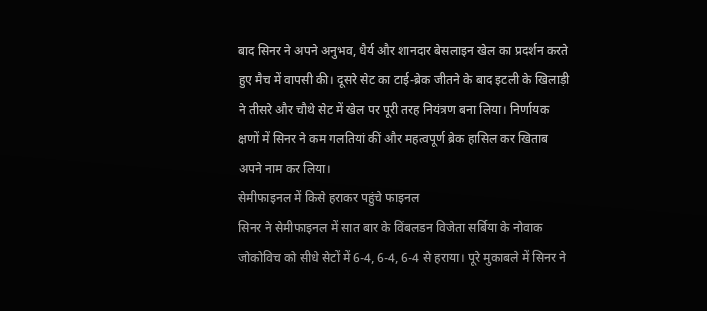बाद सिनर ने अपने अनुभव, धैर्य और शानदार बेसलाइन खेल का प्रदर्शन करते हुए मैच में वापसी की। दूसरे सेट का टाई-ब्रेक जीतने के बाद इटली के खिलाड़ी ने तीसरे और चौथे सेट में खेल पर पूरी तरह नियंत्रण बना लिया। निर्णायक क्षणों में सिनर ने कम गलतियां कीं और महत्वपूर्ण ब्रेक हासिल कर खिताब अपने नाम कर लिया।
सेमीफाइनल में किसे हराकर पहुंचे फाइनल
सिनर ने सेमीफाइनल में सात बार के विंबलडन विजेता सर्बिया के नोवाक जोकोविच को सीधे सेटों में 6-4, 6-4, 6-4 से हराया। पूरे मुकाबले में सिनर ने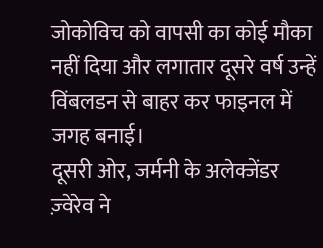जोकोविच को वापसी का कोई मौका नहीं दिया और लगातार दूसरे वर्ष उन्हें विंबलडन से बाहर कर फाइनल में जगह बनाई।
दूसरी ओर, जर्मनी के अलेक्जेंडर ज़्वेरेव ने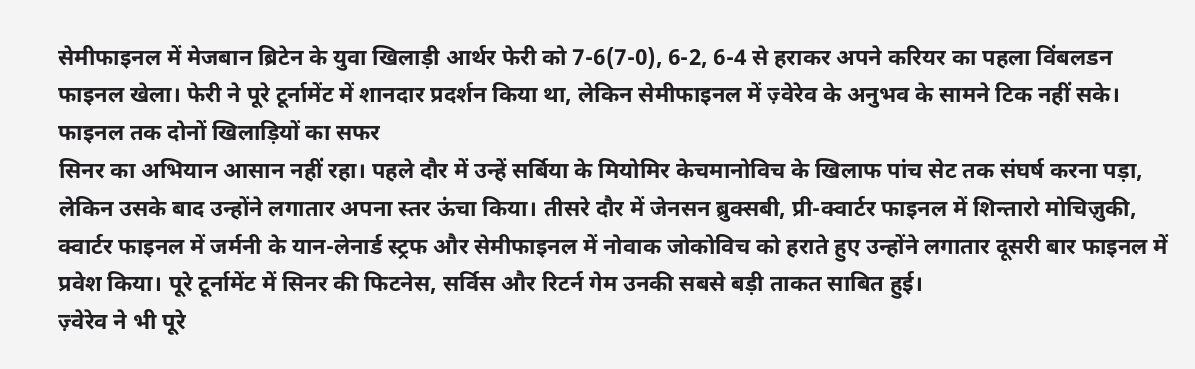सेमीफाइनल में मेजबान ब्रिटेन के युवा खिलाड़ी आर्थर फेरी को 7-6(7-0), 6-2, 6-4 से हराकर अपने करियर का पहला विंबलडन फाइनल खेला। फेरी ने पूरे टूर्नामेंट में शानदार प्रदर्शन किया था, लेकिन सेमीफाइनल में ज़्वेरेव के अनुभव के सामने टिक नहीं सके।
फाइनल तक दोनों खिलाड़ियों का सफर
सिनर का अभियान आसान नहीं रहा। पहले दौर में उन्हें सर्बिया के मियोमिर केचमानोविच के खिलाफ पांच सेट तक संघर्ष करना पड़ा, लेकिन उसके बाद उन्होंने लगातार अपना स्तर ऊंचा किया। तीसरे दौर में जेनसन ब्रुक्सबी, प्री-क्वार्टर फाइनल में शिन्तारो मोचिज़ुकी, क्वार्टर फाइनल में जर्मनी के यान-लेनार्ड स्ट्रफ और सेमीफाइनल में नोवाक जोकोविच को हराते हुए उन्होंने लगातार दूसरी बार फाइनल में प्रवेश किया। पूरे टूर्नामेंट में सिनर की फिटनेस, सर्विस और रिटर्न गेम उनकी सबसे बड़ी ताकत साबित हुई।
ज़्वेरेव ने भी पूरे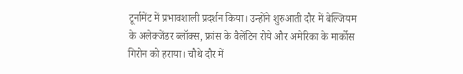टूर्नामेंट में प्रभावशाली प्रदर्शन किया। उन्होंने शुरुआती दौर में बेल्जियम के अलेक्जेंडर ब्लॉक्स, फ्रांस के वैलेंटिन रोये और अमेरिका के मार्कोस गिरोन को हराया। चौथे दौर में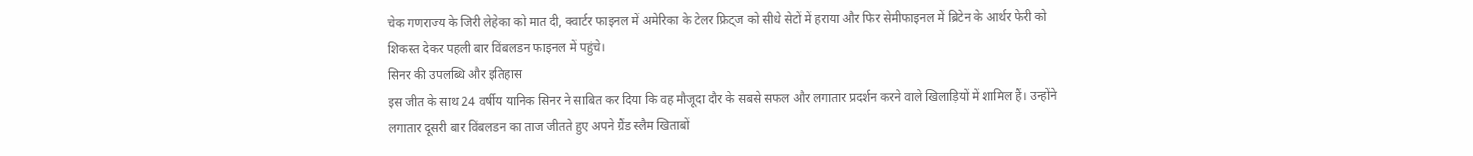चेक गणराज्य के जिरी लेहेका को मात दी, क्वार्टर फाइनल में अमेरिका के टेलर फ्रिट्ज को सीधे सेटों में हराया और फिर सेमीफाइनल में ब्रिटेन के आर्थर फेरी को शिकस्त देकर पहली बार विंबलडन फाइनल में पहुंचे।
सिनर की उपलब्धि और इतिहास
इस जीत के साथ 24 वर्षीय यानिक सिनर ने साबित कर दिया कि वह मौजूदा दौर के सबसे सफल और लगातार प्रदर्शन करने वाले खिलाड़ियों में शामिल हैं। उन्होंने लगातार दूसरी बार विंबलडन का ताज जीतते हुए अपने ग्रैंड स्लैम खिताबों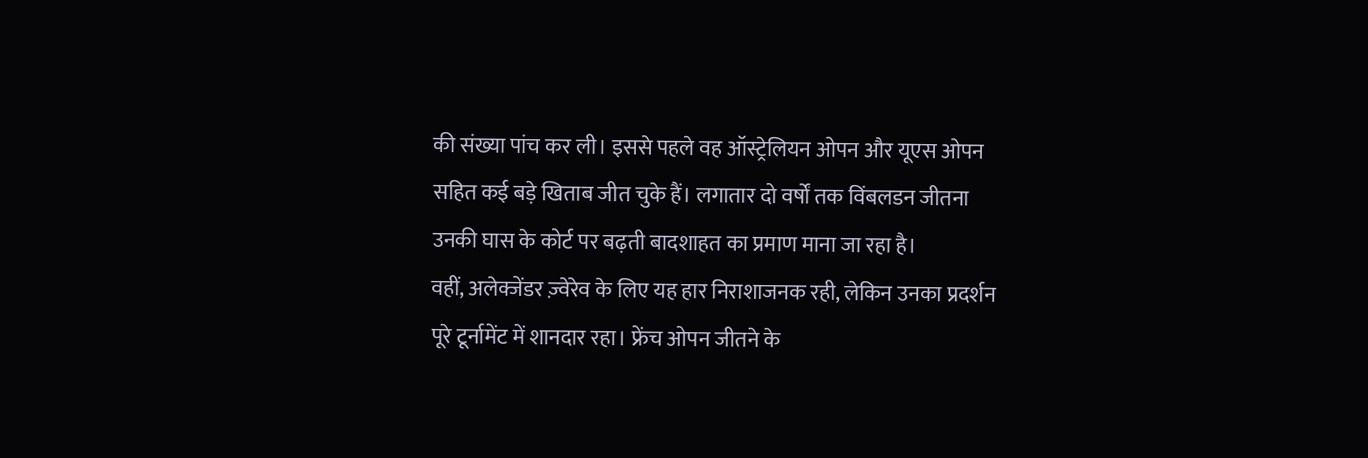की संख्या पांच कर ली। इससे पहले वह ऑस्ट्रेलियन ओपन और यूएस ओपन सहित कई बड़े खिताब जीत चुके हैं। लगातार दो वर्षों तक विंबलडन जीतना उनकी घास के कोर्ट पर बढ़ती बादशाहत का प्रमाण माना जा रहा है।
वहीं, अलेक्जेंडर ज़्वेरेव के लिए यह हार निराशाजनक रही, लेकिन उनका प्रदर्शन पूरे टूर्नामेंट में शानदार रहा। फ्रेंच ओपन जीतने के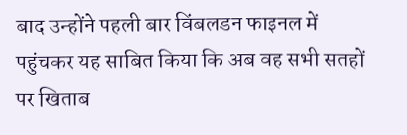बाद उन्होंने पहली बार विंबलडन फाइनल में पहुंचकर यह साबित किया कि अब वह सभी सतहों पर खिताब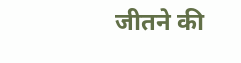जीतने की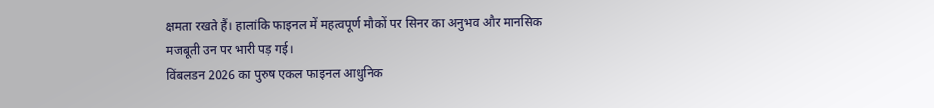क्षमता रखते हैं। हालांकि फाइनल में महत्वपूर्ण मौकों पर सिनर का अनुभव और मानसिक मजबूती उन पर भारी पड़ गई।
विंबलडन 2026 का पुरुष एकल फाइनल आधुनिक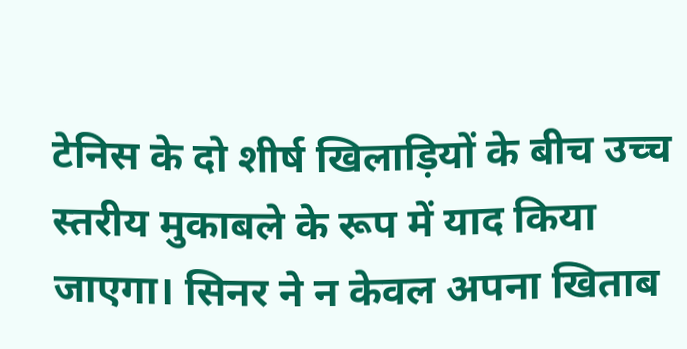टेनिस के दो शीर्ष खिलाड़ियों के बीच उच्च स्तरीय मुकाबले के रूप में याद किया जाएगा। सिनर ने न केवल अपना खिताब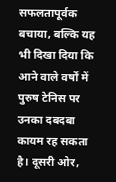सफलतापूर्वक बचाया, बल्कि यह भी दिखा दिया कि आने वाले वर्षों में पुरुष टेनिस पर उनका दबदबा कायम रह सकता है। दूसरी ओर,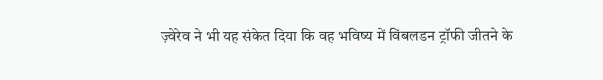ज़्वेरेव ने भी यह संकेत दिया कि वह भविष्य में विंबलडन ट्रॉफी जीतने के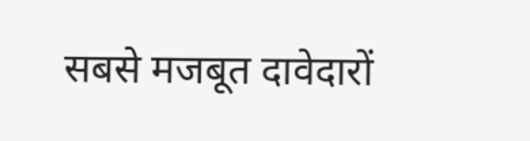सबसे मजबूत दावेदारों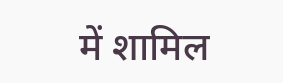में शामिल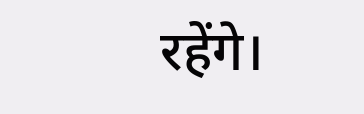रहेंगे।